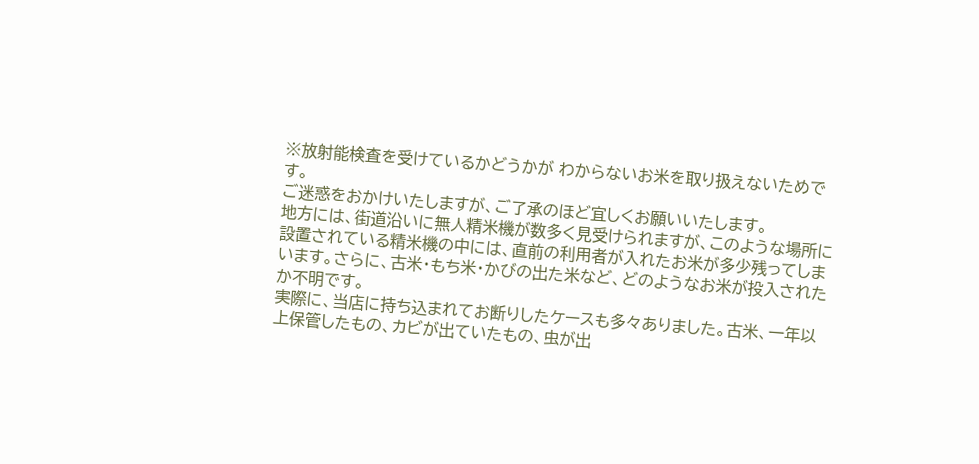※放射能検査を受けているかどうかが わからないお米を取り扱えないためです。
ご迷惑をおかけいたしますが、ご了承のほど宜しくお願いいたします。
地方には、街道沿いに無人精米機が数多く見受けられますが、このような場所に設置されている精米機の中には、直前の利用者が入れたお米が多少残ってしまいます。さらに、古米・もち米・かびの出た米など、どのようなお米が投入されたか不明です。
実際に、当店に持ち込まれてお断りしたケースも多々ありました。古米、一年以上保管したもの、カビが出ていたもの、虫が出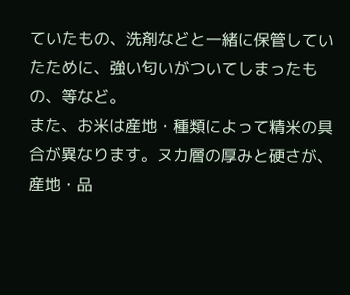ていたもの、洗剤などと一緒に保管していたために、強い匂いがついてしまったもの、等など。
また、お米は産地・種類によって精米の具合が異なります。ヌカ層の厚みと硬さが、産地・品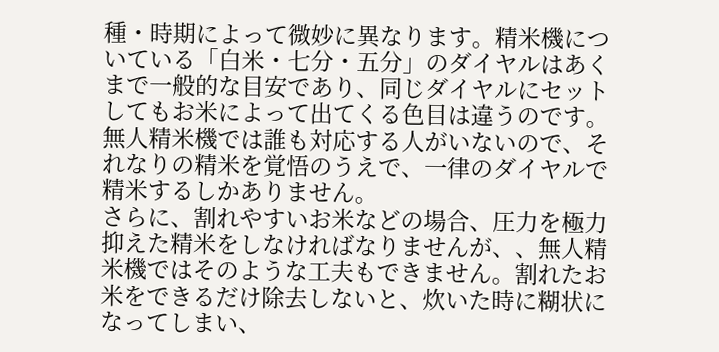種・時期によって微妙に異なります。精米機についている「白米・七分・五分」のダイヤルはあくまで一般的な目安であり、同じダイヤルにセットしてもお米によって出てくる色目は違うのです。無人精米機では誰も対応する人がいないので、それなりの精米を覚悟のうえで、一律のダイヤルで精米するしかありません。
さらに、割れやすいお米などの場合、圧力を極力抑えた精米をしなければなりませんが、、無人精米機ではそのような工夫もできません。割れたお米をできるだけ除去しないと、炊いた時に糊状になってしまい、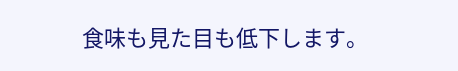食味も見た目も低下します。